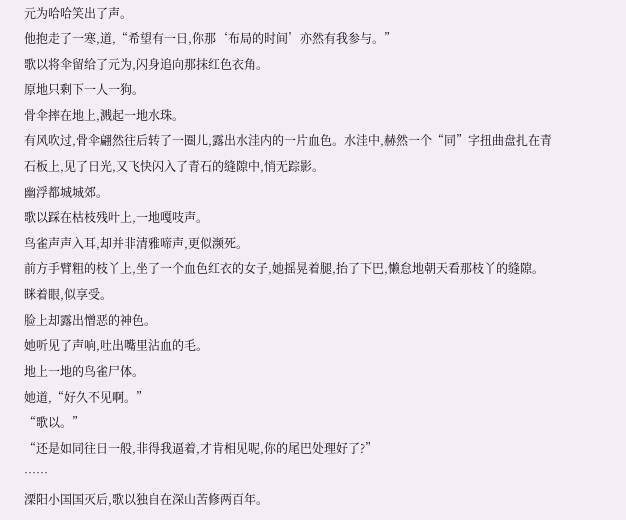元为哈哈笑出了声。
他抱走了一寒,道,“希望有一日,你那‘布局的时间’亦然有我参与。”
歌以将伞留给了元为,闪身追向那抹红色衣角。
原地只剩下一人一狗。
骨伞摔在地上,溅起一地水珠。
有风吹过,骨伞翩然往后转了一圈儿,露出水洼内的一片血色。水洼中,赫然一个“同”字扭曲盘扎在青石板上,见了日光,又飞快闪入了青石的缝隙中,悄无踪影。
幽浮都城城郊。
歌以踩在枯枝残叶上,一地嘎吱声。
鸟雀声声入耳,却并非清雅啼声,更似濒死。
前方手臂粗的枝丫上,坐了一个血色红衣的女子,她摇晃着腿,抬了下巴,懒怠地朝天看那枝丫的缝隙。
眯着眼,似享受。
脸上却露出憎恶的神色。
她听见了声响,吐出嘴里沾血的毛。
地上一地的鸟雀尸体。
她道,“好久不见啊。”
“歌以。”
“还是如同往日一般,非得我逼着,才肯相见呢,你的尾巴处理好了?”
……
溧阳小国国灭后,歌以独自在深山苦修两百年。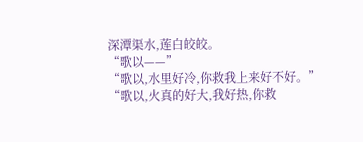深潭渠水,莲白皎皎。
“歌以——”
“歌以,水里好冷,你救我上来好不好。”
“歌以,火真的好大,我好热,你救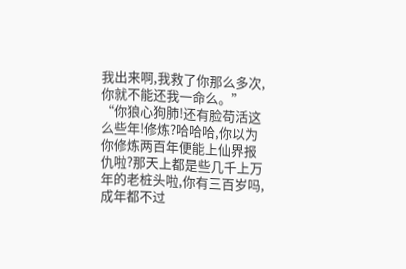我出来啊,我救了你那么多次,你就不能还我一命么。”
“你狼心狗肺!还有脸苟活这么些年!修炼?哈哈哈,你以为你修炼两百年便能上仙界报仇啦?那天上都是些几千上万年的老桩头啦,你有三百岁吗,成年都不过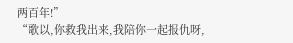两百年!”
“歌以,你救我出来,我陪你一起报仇呀,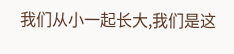我们从小一起长大,我们是这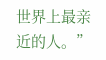世界上最亲近的人。”